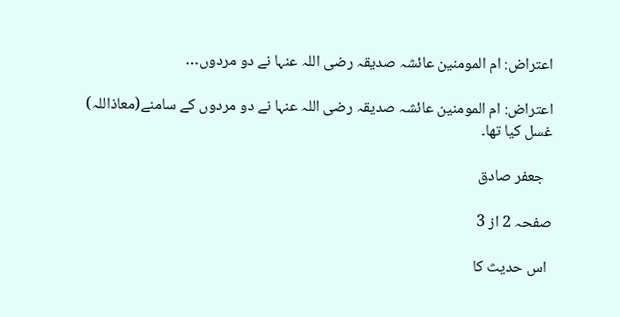اعتراض: ام المومنین عائشہ صدیقہ رضی اللہ عنہا نے دو مردوں…

اعتراض: ام المومنین عائشہ صدیقہ رضی اللہ عنہا نے دو مردوں کے سامنے(معاذاللہ) غسل کیا تھا۔

  جعفر صادق

صفحہ 2 از 3

 اس حدیث کا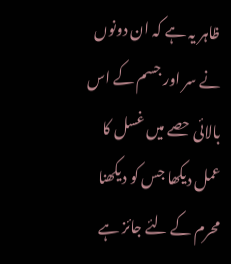ظاہر یہ ہے کہ ان دونوں نے سر اور جسم کے اس بالائی حصے میں غسل کا عمل دیکھا جس کو دیکھنا محرم کے لئے جائز ہے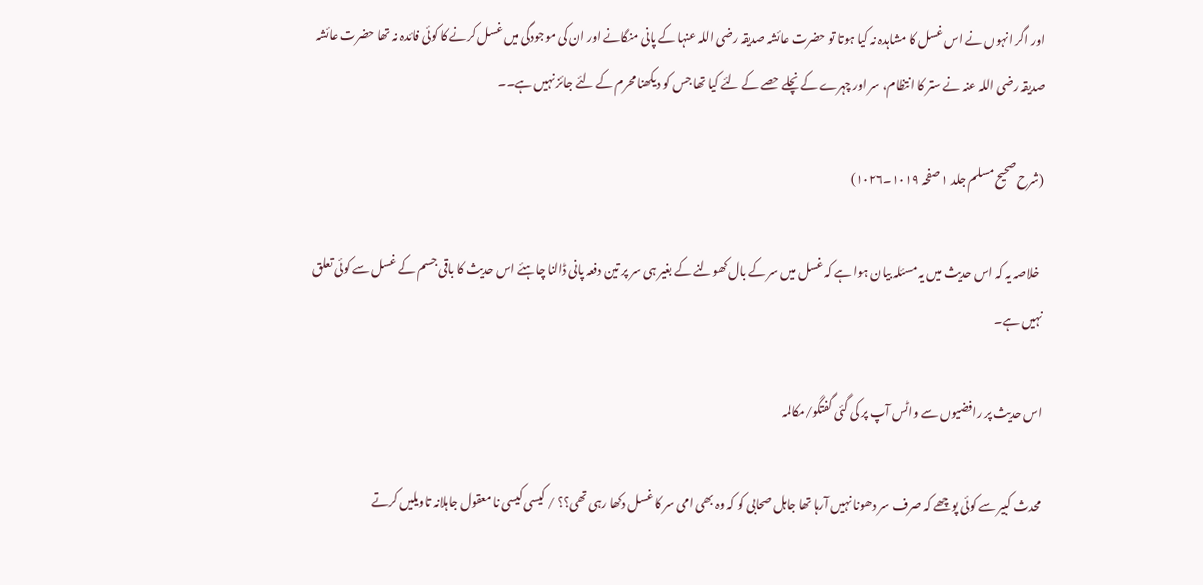اور اگر انہوں نے اس غسل کا مشاہدہ نہ کیا ہوتا تو حضرت عائشہ صدیقہ رضی اللہ عنہا کے پانی منگانے اور ان کی موجودگی میں غسل کرنے کا کوئی فائدہ نہ تھا حضرت عائشہ صدیقہ رضی اللہ عنہ نے ستر کا انتظام، سر اور چہرے کے نچلے حصے کے لئے کیا تھا جس کو دیکھنا محرم کے لئے جائز نہیں ہے۔۔

(شرح صحیح مسلم جلد ١ صفحہ ١٠١٩۔١٠٢٦)

  خلاصہ یہ کہ اس حدیث میں یہ مسئلہ بیان ہوا ہے کہ غسل میں سر کے بال کھولنے کے بغیر ہی سر پر تین دفعہ پانی ڈالنا چاہئے اس حدیث کا باقی جسم کے غسل سے کوئی تعلق نہیں ہے۔

اس حدیث پر رافضیوں سے واٹس آپ پر کی گئی گفتگو/مکالمہ

محدث کبیر سے کوئی پوچھے کہ صرف سر دھونا نہیں آرہا تھا جاہل صحابی کو کہ وہ بھی امی سر کا غسل دکھا رہی تھی؟؟ / کیسی کیسی نا معقول جاہلانہ تاویلیں کرتے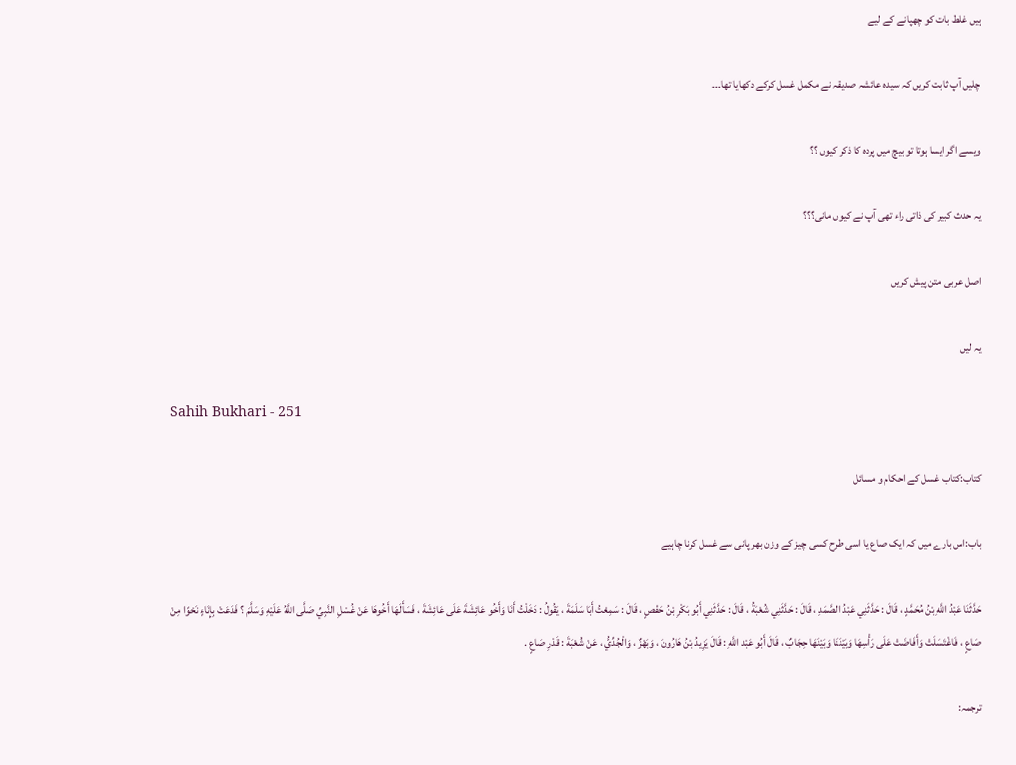ہیں غلط بات کو چھپانے کے لیے

چلیں آپ ثابت کریں کہ سیدہ عائشہ صدیقہ نے مکمل غسل کرکے دکھایا تھا۔۔۔

ویسے اگر ایسا ہوتا تو بیچ میں پردہ کا ذکر کیوں ؟؟

یہ حدث کبیر کی ذاتی راء تھی آپ نے کیوں مانی؟؟؟

اصل عربی متن پیش کریں

یہ لیں

Sahih Bukhari - 251

کتاب:کتاب غسل کے احکام و مسائل

باب:اس بارے میں کہ ایک صاع یا اسی طرح کسی چیز کے وزن بھر پانی سے غسل کرنا چاہیے

حَدَّثَنَا عَبْدُ اللَّهِ بْنُ مُحَمَّدٍ ، قَالَ : حَدَّثَنِي عَبْدُ الصَّمَدِ ، قَالَ : حَدَّثَنِي شُعْبَةُ ، قَالَ : حَدَّثَنِي أَبُو بَكْرِ بْنُ حَفْصٍ ، قَالَ : سَمِعْتُ أَبَا سَلَمَةَ ، يَقُولُ : دَخَلْتُ أَنَا وَأَخُو عَائِشَةَ عَلَى عَائِشَةَ ، فَسَأَلَهَا أَخُوهَا عَنْ غُسْلِ النَّبِيِّ صَلَّى اللَّهُ عَلَيْهِ وَسَلَّمَ ؟ فَدَعَتْ بِإِنَاءٍ نَحْوًا مِنْ صَاعٍ ، فَاغْتَسَلَتْ وَأَفَاضَتْ عَلَى رَأْسِهَا وَبَيْنَنَا وَبَيْنَهَا حِجَابٌ ، قَالَ أَبُو عَبْد اللَّهِ : قَالَ يَزِيدُ بْنُ هَارُونَ ، وَبَهْزٌ ، وَالْجُدِّيُّ ، عَنْ شُعْبَةَ : قَدْرِ صَاعٍ .

ترجمہ: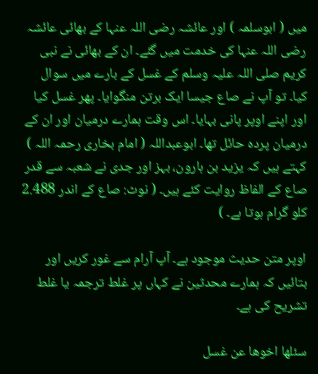میں ( ابوسلمہ ) اور عائشہ رضی اللہ عنہا کے بھائی عائشہ رضی اللہ عنہا کی خدمت میں گئے۔ ان کے بھائی نے نبی کریم صلی اللہ علیہ وسلم کے غسل کے بارے میں سوال کیا۔ تو آپ نے صاع جیسا ایک برتن منگوایا۔ پھر غسل کیا اور اپنے اوپر پانی بہایا۔ اس وقت ہمارے درمیان اور ان کے درمیان پردہ حائل تھا۔ ابوعبداللہ ( امام بخاری رحمہ اللہ ) کہتے ہیں کہ یزید بن ہارون، بہز اور جدی نے شعبہ سے قدر صاع کے الفاظ روایت کئے ہیں۔ ( نوٹ: صاع کے اندر 2.488 کلو گرام ہوتا ہے۔ )

اوپر متن حدیث موجود ہے۔ آپ آرام سے غور کریں اور بتائیں کہ ہمارے محدثین نے کہاں پر غلط ترجمہ یا غلط تشریح کی ہے۔

سئلھا اخوھا عن غسل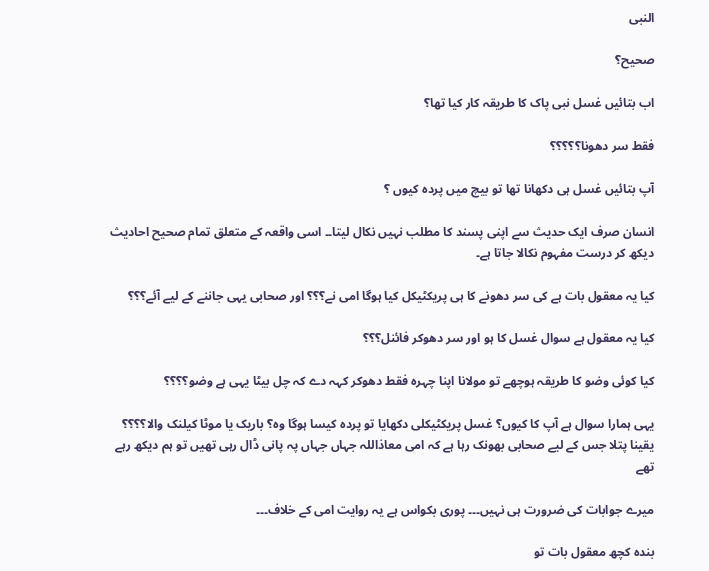النبی

صحیح؟

اب بتائیں غسل نبی پاک کا طریقہ کار کیا تھا؟

فقط سر دھونا؟؟؟؟؟

آپ بتائیں غسل ہی دکھانا تھا تو بیچ میں پردہ کیوں ؟

انسان صرف ایک حدیث سے اپنی پسند کا مطلب نہیں نکال لیتا۔۔ اسی واقعہ کے متعلق تمام صحیح احادیث دیکھ کر درست مفہوم نکالا جاتا ہے۔

کیا یہ معقول بات ہے کی سر دھونے کا ہی پریکٹیکل کیا ہوگا امی نے؟؟؟ اور صحابی یہی جاننے کے لیے آئے؟؟؟

کیا یہ معقول ہے سوال غسل کا ہو اور سر دھوکر فائنل؟؟؟

کیا کوئی وضو کا طریقہ ہوچھے تو مولانا اپنا چہرہ فقط دھوکر کہہ دے کہ چل بیٹا یہی ہے وضو؟؟؟؟

یہی ہمارا سوال ہے آپ کا کیوں؟ غسل پریکٹیکلی دکھایا تو پردہ کیسا ہوگا وہ؟ باریک یا موٹا کیلنک والا؟؟؟؟ یقینا پتلا جس کے لیے صحابی بھونک رہا ہے کہ امی معاذاللہ جہاں جہاں پہ پانی ڈال رہی تھیں تو ہم دیکھ رہے تھے

میرے جوابات کی ضرورت ہی نہیں۔۔۔ پوری بکواس ہے یہ روایت امی کے خلاف۔۔۔

بندہ کچھ معقول بات تو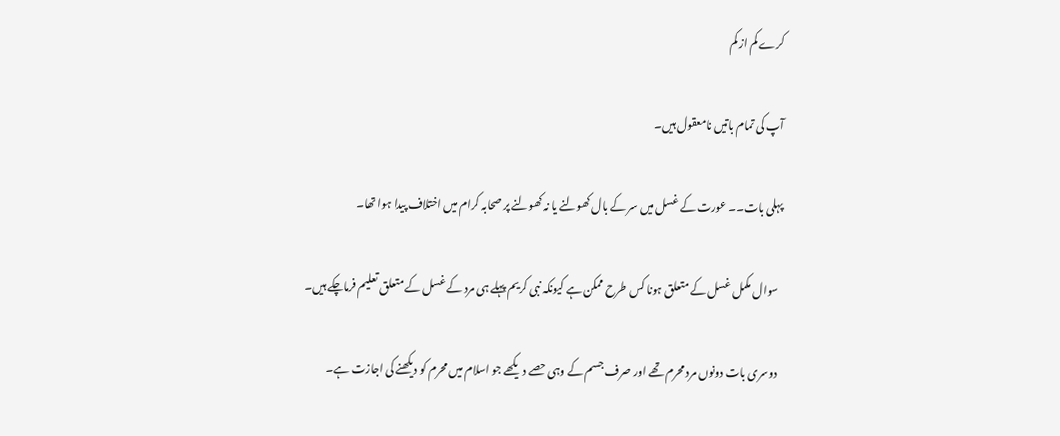کرے کم از کم

آپ کی تمام باتیں نامعقول ہیں۔

پہلی بات۔۔ عورت کے غسل میں سر کے بال کھولنے یا نہ کھولنے پر صحابہ کرام میں اختلاف پیدا ہوا تھا۔

  سوال مکمل غسل کے متعلق ہونا کس طرح ممکن ہے کیونکہ نبی کریم پہلے ہی مرد کے غسل کے متعلق تعلیم فرماچکے ہیں۔

  دوسری بات دونوں مرد محرم تھے اور صرف جسم کے وہی حصے دیکھے جو اسلام میں محرم کو دیکھنے کی اجازت ہے۔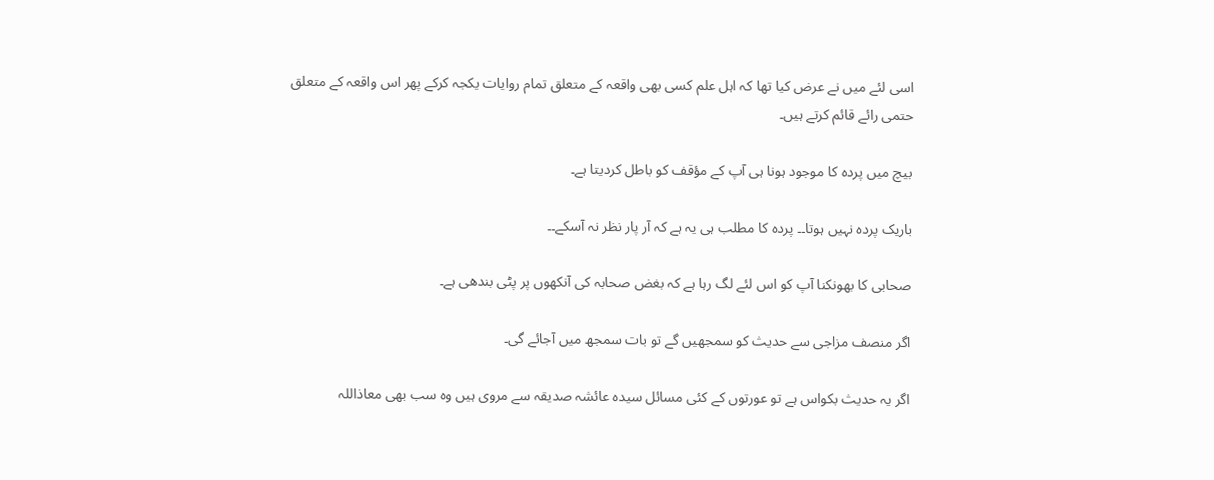اسی لئے میں نے عرض کیا تھا کہ اہل علم کسی بھی واقعہ کے متعلق تمام روایات یکجہ کرکے پھر اس واقعہ کے متعلق حتمی رائے قائم کرتے ہیں۔

بیچ میں پردہ کا موجود ہونا ہی آپ کے مؤقف کو باطل کردیتا ہے۔

باریک پردہ نہیں ہوتا۔۔ پردہ کا مطلب ہی یہ ہے کہ آر پار نظر نہ آسکے۔۔

صحابی کا بھونکنا آپ کو اس لئے لگ رہا ہے کہ بغض صحابہ کی آنکھوں پر پٹی بندھی ہے۔

اگر منصف مزاجی سے حدیث کو سمجھیں گے تو بات سمجھ میں آجائے گی۔

اگر یہ حدیث بکواس ہے تو عورتوں کے کئی مسائل سیدہ عائشہ صدیقہ سے مروی ہیں وہ سب بھی معاذاللہ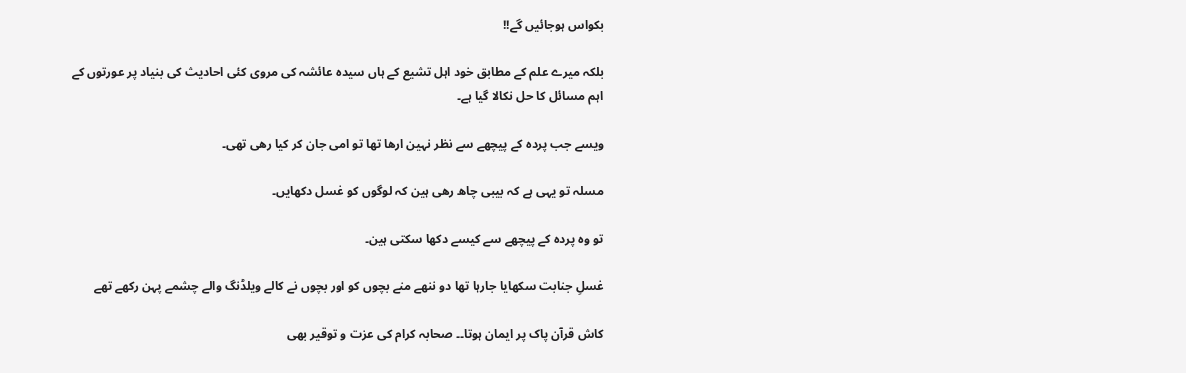بکواس ہوجائیں گے!!

بلکہ میرے علم کے مطابق خود اہل تشیع کے ہاں سیدہ عائشہ کی مروی کئی احادیث کی بنیاد پر عورتوں کے اہم مسائل کا حل نکالا گیا ہے۔

ویسے جب پردہ کے پیچھے سے نظر نہین ارھا تھا تو امی جان کر کیا رھی تھی۔

مسلہ تو یہی ہے کہ بیبی چاھ رھی ہین کہ لوگوں کو غسل دکھایں۔

تو وہ پردہ کے پیچھے سے کیسے دکھا سکتی ہین۔

غسلِ جنابت سکھایا جارہا تھا دو ننھے منے بچوں کو اور بچوں نے کالے ویلڈنگ والے چشمے پہن رکھے تھے

کاش قرآن پاک پر ایمان ہوتا۔۔ صحابہ کرام کی عزت و توقیر بھی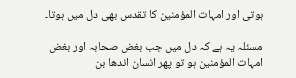ہوتی اور امہات المؤمنین کا تقدس بھی دل میں ہوتا۔

مسئلہ یہ ہے کہ دل میں جب بغض صحابہ اور بغض امہات المؤمنین ہو تو پھر انسان اندھا بن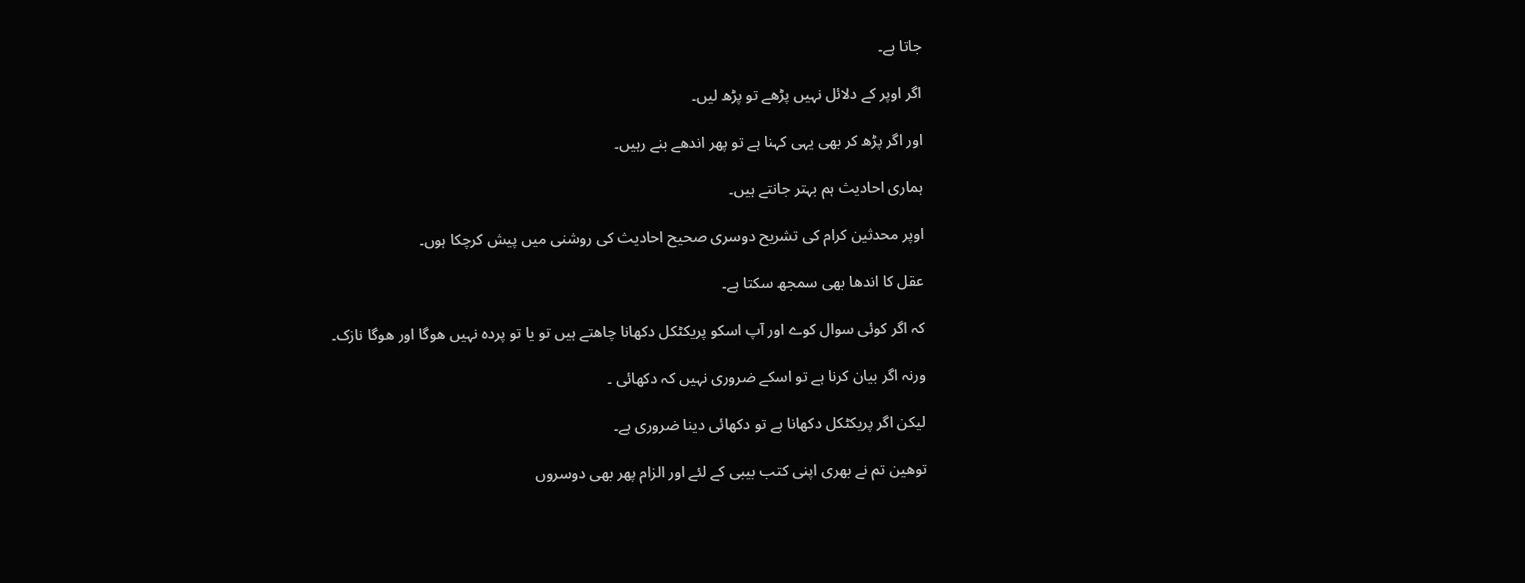جاتا ہے۔

اگر اوپر کے دلائل نہیں پڑھے تو پڑھ لیں۔

اور اگر پڑھ کر بھی یہی کہنا ہے تو پھر اندھے بنے رہیں۔

ہماری احادیث ہم بہتر جانتے ہیں۔

اوپر محدثین کرام کی تشریح دوسری صحیح احادیث کی روشنی میں پیش کرچکا ہوں۔

عقل کا اندھا بھی سمجھ سکتا ہے۔

کہ اگر کوئی سوال کوے اور آپ اسکو پریکٹکل دکھانا چاھتے ہیں تو یا تو پردہ نہیں ھوگا اور ھوگا نازک۔

ورنہ اگر بیان کرنا ہے تو اسکے ضروری نہیں کہ دکھائی ۔

لیکن اگر پریکٹکل دکھانا ہے تو دکھائی دینا ضروری ہے۔

توھین تم نے بھری اپنی کتب بیبی کے لئے اور الزام پھر بھی دوسروں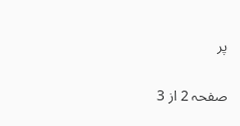پر

صفحہ 2 از 3